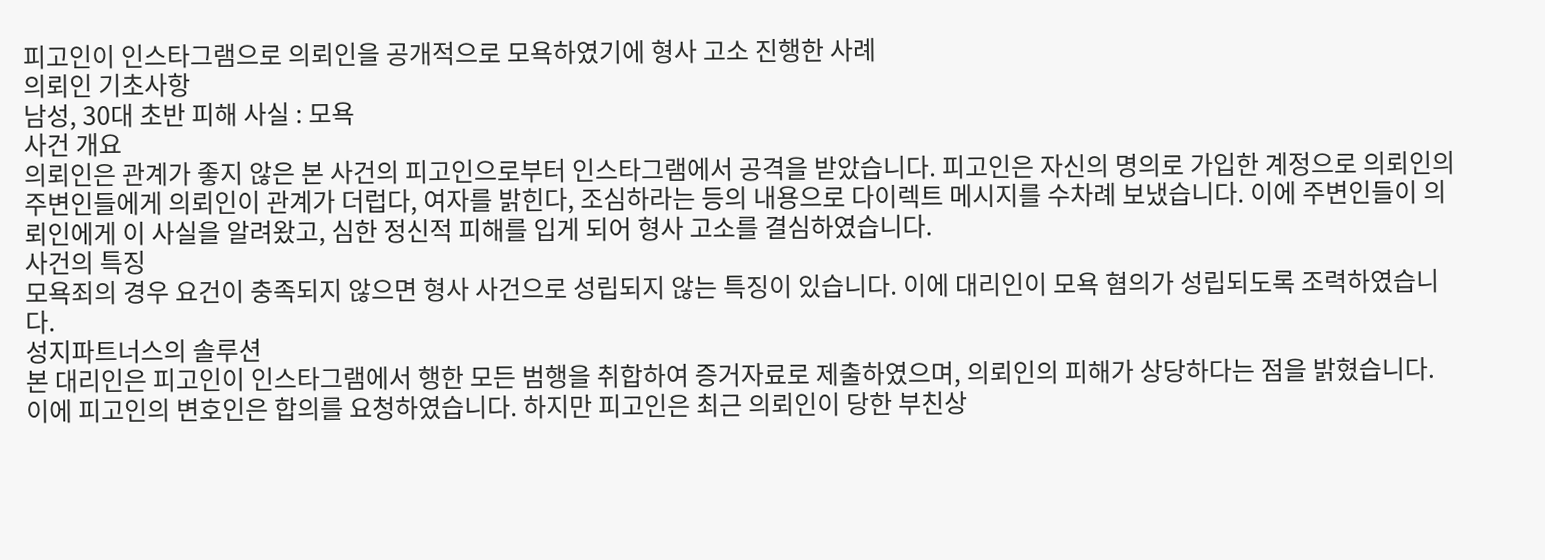피고인이 인스타그램으로 의뢰인을 공개적으로 모욕하였기에 형사 고소 진행한 사례
의뢰인 기초사항
남성, 30대 초반 피해 사실 : 모욕
사건 개요
의뢰인은 관계가 좋지 않은 본 사건의 피고인으로부터 인스타그램에서 공격을 받았습니다. 피고인은 자신의 명의로 가입한 계정으로 의뢰인의 주변인들에게 의뢰인이 관계가 더럽다, 여자를 밝힌다, 조심하라는 등의 내용으로 다이렉트 메시지를 수차례 보냈습니다. 이에 주변인들이 의뢰인에게 이 사실을 알려왔고, 심한 정신적 피해를 입게 되어 형사 고소를 결심하였습니다.
사건의 특징
모욕죄의 경우 요건이 충족되지 않으면 형사 사건으로 성립되지 않는 특징이 있습니다. 이에 대리인이 모욕 혐의가 성립되도록 조력하였습니다.
성지파트너스의 솔루션
본 대리인은 피고인이 인스타그램에서 행한 모든 범행을 취합하여 증거자료로 제출하였으며, 의뢰인의 피해가 상당하다는 점을 밝혔습니다. 이에 피고인의 변호인은 합의를 요청하였습니다. 하지만 피고인은 최근 의뢰인이 당한 부친상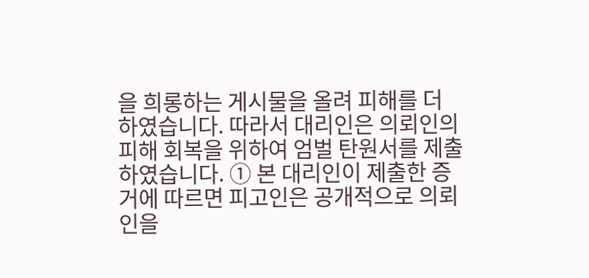을 희롱하는 게시물을 올려 피해를 더 하였습니다. 따라서 대리인은 의뢰인의 피해 회복을 위하여 엄벌 탄원서를 제출하였습니다. ① 본 대리인이 제출한 증거에 따르면 피고인은 공개적으로 의뢰인을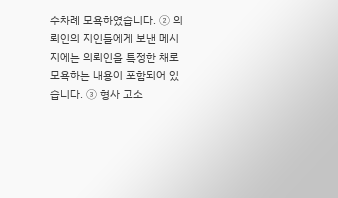수차례 모욕하였습니다. ② 의뢰인의 지인들에게 보낸 메시지에는 의뢰인을 특정한 채로 모욕하는 내용이 포함되어 있습니다. ③ 형사 고소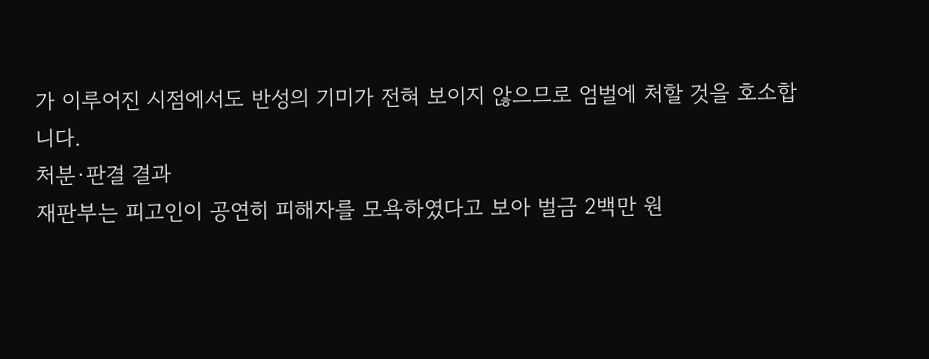가 이루어진 시점에서도 반성의 기미가 전혀 보이지 않으므로 엄벌에 처할 것을 호소합니다.
처분·판결 결과
재판부는 피고인이 공연히 피해자를 모욕하였다고 보아 벌금 2백만 원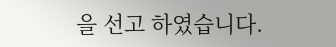을 선고 하였습니다.